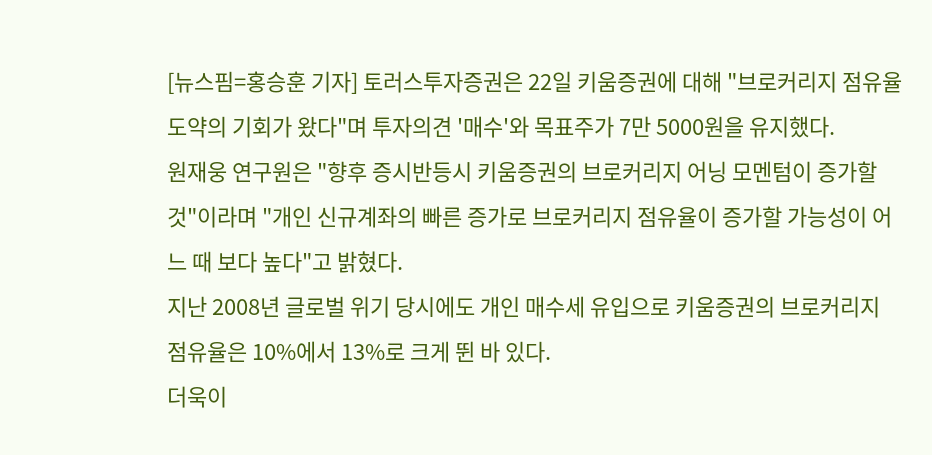[뉴스핌=홍승훈 기자] 토러스투자증권은 22일 키움증권에 대해 "브로커리지 점유율 도약의 기회가 왔다"며 투자의견 '매수'와 목표주가 7만 5000원을 유지했다.
원재웅 연구원은 "향후 증시반등시 키움증권의 브로커리지 어닝 모멘텀이 증가할 것"이라며 "개인 신규계좌의 빠른 증가로 브로커리지 점유율이 증가할 가능성이 어느 때 보다 높다"고 밝혔다.
지난 2008년 글로벌 위기 당시에도 개인 매수세 유입으로 키움증권의 브로커리지 점유율은 10%에서 13%로 크게 뛴 바 있다.
더욱이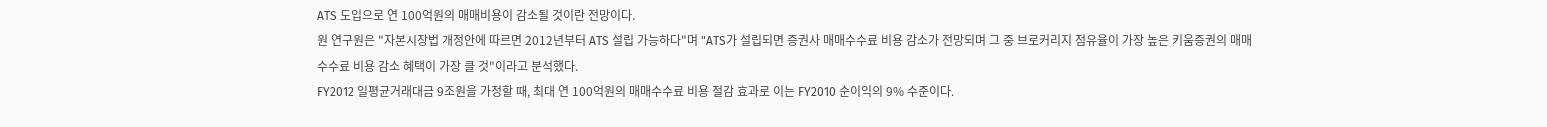ATS 도입으로 연 100억원의 매매비용이 감소될 것이란 전망이다.
원 연구원은 "자본시장법 개정안에 따르면 2012년부터 ATS 설립 가능하다"며 "ATS가 설립되면 증권사 매매수수료 비용 감소가 전망되며 그 중 브로커리지 점유율이 가장 높은 키움증권의 매매수수료 비용 감소 혜택이 가장 클 것"이라고 분석했다.
FY2012 일평균거래대금 9조원을 가정할 때, 최대 연 100억원의 매매수수료 비용 절감 효과로 이는 FY2010 순이익의 9% 수준이다.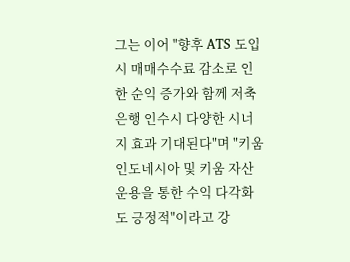그는 이어 "향후 ATS 도입시 매매수수료 감소로 인한 순익 증가와 함께 저축은행 인수시 다양한 시너지 효과 기대된다"며 "키움 인도네시아 및 키움 자산운용을 통한 수익 다각화도 긍정적"이라고 강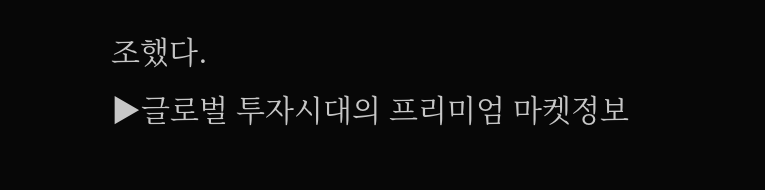조했다.
▶글로벌 투자시대의 프리미엄 마켓정보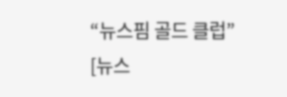“뉴스핌 골드 클럽”
[뉴스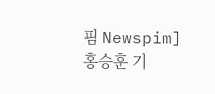핌 Newspim] 홍승훈 기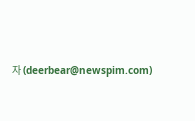자 (deerbear@newspim.com)